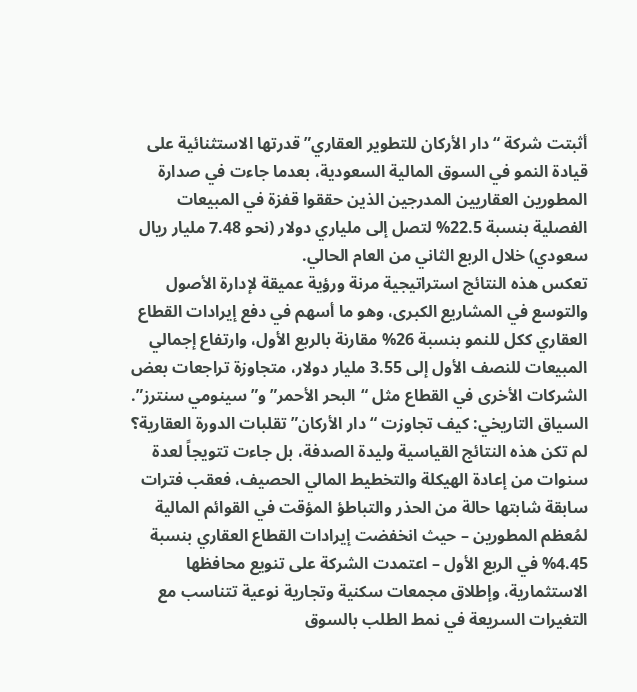أثبتت شركة “دار الأركان للتطوير العقاري” قدرتها الاستثنائية على قيادة النمو في السوق المالية السعودية، بعدما جاءت في صدارة المطورين العقاريين المدرجين الذين حققوا قفزة في المبيعات الفصلية بنسبة 22.5% لتصل إلى ملياري دولار (نحو 7.48 مليار ريال سعودي) خلال الربع الثاني من العام الحالي.
تعكس هذه النتائج استراتيجية مرنة ورؤية عميقة لإدارة الأصول والتوسع في المشاريع الكبرى، وهو ما أسهم في دفع إيرادات القطاع العقاري ككل للنمو بنسبة 26% مقارنة بالربع الأول، وارتفاع إجمالي المبيعات للنصف الأول إلى 3.55 مليار دولار، متجاوزة تراجعات بعض الشركات الأخرى في القطاع مثل “البحر الأحمر” و”سينومي سنترز”.
السياق التاريخي: كيف تجاوزت “دار الأركان” تقلبات الدورة العقارية؟
لم تكن هذه النتائج القياسية وليدة الصدفة، بل جاءت تتويجاً لعدة سنوات من إعادة الهيكلة والتخطيط المالي الحصيف، فعقب فترات سابقة شابتها حالة من الحذر والتباطؤ المؤقت في القوائم المالية لمُعظم المطورين – حيث انخفضت إيرادات القطاع العقاري بنسبة 4.45% في الربع الأول – اعتمدت الشركة على تنويع محافظها الاستثمارية، وإطلاق مجمعات سكنية وتجارية نوعية تتناسب مع التغيرات السريعة في نمط الطلب بالسوق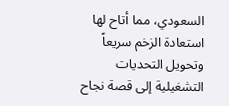السعودي، مما أتاح لها استعادة الزخم سريعاً وتحويل التحديات التشغيلية إلى قصة نجاح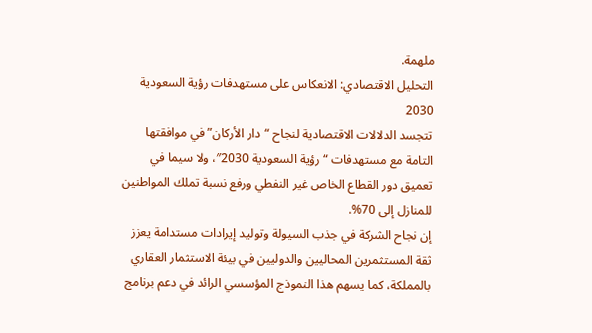ملهمة.
التحليل الاقتصادي: الانعكاس على مستهدفات رؤية السعودية 2030
تتجسد الدلالات الاقتصادية لنجاح “دار الأركان” في موافقتها التامة مع مستهدفات “رؤية السعودية 2030″، ولا سيما في تعميق دور القطاع الخاص غير النفطي ورفع نسبة تملك المواطنين للمنازل إلى 70%.
إن نجاح الشركة في جذب السيولة وتوليد إيرادات مستدامة يعزز ثقة المستثمرين المحاليين والدوليين في بيئة الاستثمار العقاري بالمملكة، كما يسهم هذا النموذج المؤسسي الرائد في دعم برنامج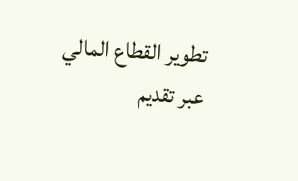تطوير القطاع المالي عبر تقديم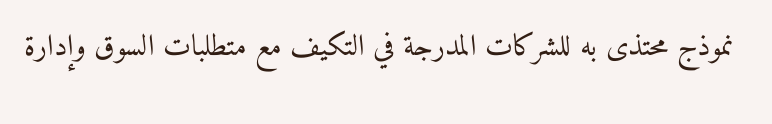نموذج محتذى به للشركات المدرجة في التكيف مع متطلبات السوق وإدارة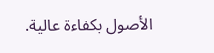الأصول بكفاءة عالية.